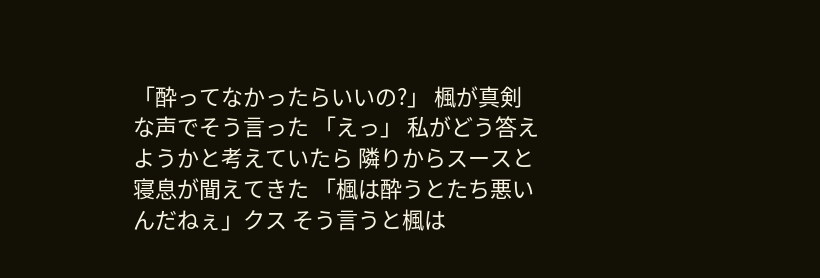「酔ってなかったらいいの?」 楓が真剣な声でそう言った 「えっ」 私がどう答えようかと考えていたら 隣りからスースと寝息が聞えてきた 「楓は酔うとたち悪いんだねぇ」クス そう言うと楓は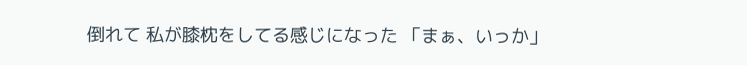倒れて 私が膝枕をしてる感じになった 「まぁ、いっか」